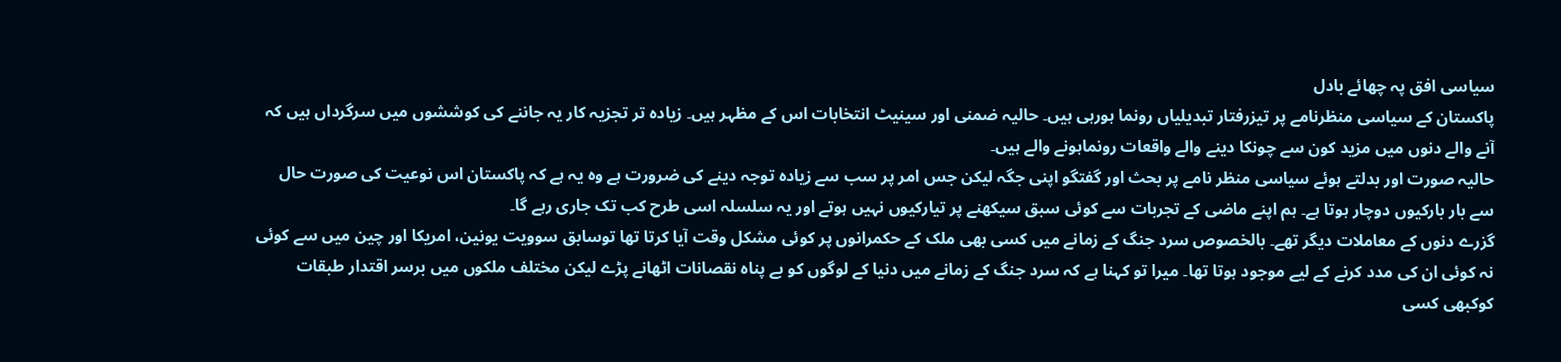سیاسی افق پہ چھائے بادل
پاکستان کے سیاسی منظرنامے پر تیزرفتار تبدیلیاں رونما ہورہی ہیں۔ حالیہ ضمنی اور سینیٹ انتخابات اس کے مظہر ہیں۔ زیادہ تر تجزیہ کار یہ جاننے کی کوششوں میں سرگرداں ہیں کہ آنے والے دنوں میں مزید کون سے چونکا دینے والے واقعات رونماہونے والے ہیں۔
حالیہ صورت اور بدلتے ہوئے سیاسی منظر نامے پر بحث اور گفتگو اپنی جگہ لیکن جس امر پر سب سے زیادہ توجہ دینے کی ضرورت ہے وہ یہ ہے کہ پاکستان اس نوعیت کی صورت حال سے بار بارکیوں دوچار ہوتا ہے۔ ہم اپنے ماضی کے تجربات سے کوئی سبق سیکھنے پر تیارکیوں نہیں ہوتے اور یہ سلسلہ اسی طرح کب تک جاری رہے گا۔
گزرے دنوں کے معاملات دیگر تھے۔ بالخصوص سرد جنگ کے زمانے میں کسی بھی ملک کے حکمرانوں پر کوئی مشکل وقت آیا کرتا تھا توسابق سوویت یونین، امریکا اور چین میں سے کوئی نہ کوئی ان کی مدد کرنے کے لیے موجود ہوتا تھا۔ میرا تو کہنا ہے کہ سرد جنگ کے زمانے میں دنیا کے لوگوں کو بے پناہ نقصانات اٹھانے پڑے لیکن مختلف ملکوں میں برسر اقتدار طبقات کوکبھی کسی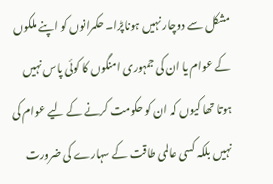مشکل سے دوچار نہیں ہوناپڑا۔ حکمرانوں کو اپنے ملکوں کے عوام یا ان کی جمہوری امنگوں کا کوئی پاس نہیں ہوتا تھا کیوں کہ ان کو حکومت کرنے کے لیے عوام کی نہیں بلکہ کسی عالمی طاقت کے سہارے کی ضرورت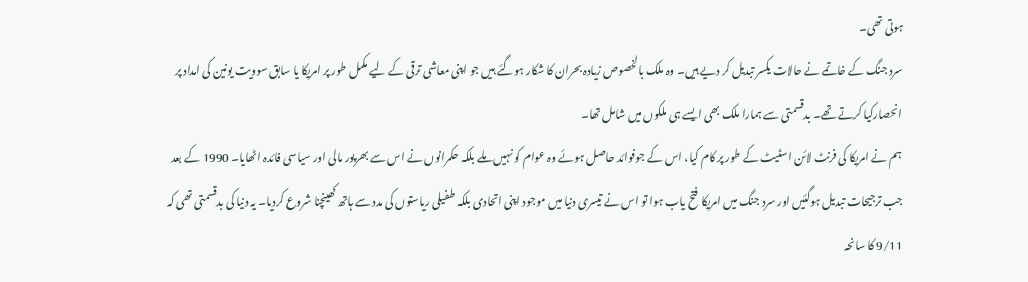ہوتی تھی۔
سرد جنگ کے خاتمے نے حالات یکسر تبدیل کر دیے ہیں۔ وہ ملک بالخصوص زیادہ بحران کا شکار ہوگئے ہیں جو اپنی معاشی ترقی کے لیے مکمل طور پر امریکا یا سابق سوویت یونین کی امداد پر انحصارکیا کرتے تھے۔ بدقسمتی سے ہمارا ملک بھی ایسے ہی ملکوں میں شامل تھا۔
ہم نے امریکا کی فرنٹ لائن اسٹیٹ کے طور پر کام کیا، اس کے جوفوائد حاصل ہوئے وہ عوام کو نہیں ملے بلکہ حکمرانوں نے اس سے بھرپور مالی اور سیاسی فائدہ اٹھایا۔ 1990 کے بعد جب ترجیحات تبدیل ہوگئیں اور سرد جنگ میں امریکا فتح یاب ہوا تو اس نے تیسری دنیا میں موجود اپنی اتحادی بلکہ طفیلی ریاستوں کی مدد سے ہاتھ کھینچنا شروع کردیا۔ یہ دنیا کی بدقسمتی تھی کہ 9/11 کا سانحہ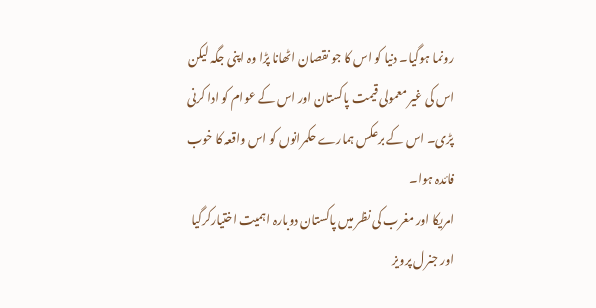رونما ہوگیا۔ دنیا کو اس کا جو نقصان اٹھانا پڑا وہ اپنی جگہ لیکن اس کی غیر معمولی قیمت پاکستان اور اس کے عوام کو ادا کرنی پڑی۔ اس کے برعکس ہمارے حکمرانوں کو اس واقعہ کا خوب فائدہ ہوا۔
امریکا اور مغرب کی نظر میں پاکستان دوبارہ اہمیت اختیارکرگیا اور جنرل پرویز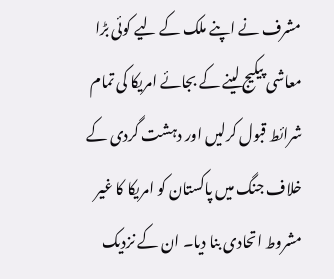مشرف نے اپنے ملک کے لیے کوئی بڑا معاشی پیکیج لینے کے بجائے امریکا کی تمام شرائط قبول کرلیں اور دہشت گردی کے خلاف جنگ میں پاکستان کو امریکا کا غیر مشروط اتحادی بنا دیا۔ ان کے نزدیک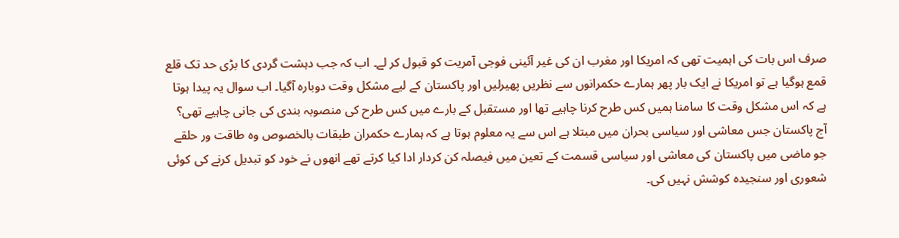صرف اس بات کی اہمیت تھی کہ امریکا اور مغرب ان کی غیر آئینی فوجی آمریت کو قبول کر لے۔ اب کہ جب دہشت گردی کا بڑی حد تک قلع قمع ہوگیا ہے تو امریکا نے ایک بار پھر ہمارے حکمرانوں سے نظریں پھیرلیں اور پاکستان کے لیے مشکل وقت دوبارہ آگیا۔ اب سوال یہ پیدا ہوتا ہے کہ اس مشکل وقت کا سامنا ہمیں کس طرح کرنا چاہیے تھا اور مستقبل کے بارے میں کس طرح کی منصوبہ بندی کی جانی چاہیے تھی؟
آج پاکستان جس معاشی اور سیاسی بحران میں مبتلا ہے اس سے یہ معلوم ہوتا ہے کہ ہمارے حکمران طبقات بالخصوص وہ طاقت ور حلقے جو ماضی میں پاکستان کی معاشی اور سیاسی قسمت کے تعین میں فیصلہ کن کردار ادا کیا کرتے تھے انھوں نے خود کو تبدیل کرنے کی کوئی شعوری اور سنجیدہ کوشش نہیں کی۔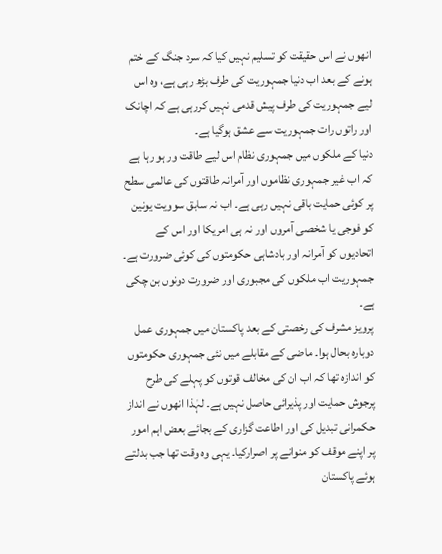انھوں نے اس حقیقت کو تسلیم نہیں کیا کہ سرد جنگ کے ختم ہونے کے بعد اب دنیا جمہوریت کی طرف بڑھ رہی ہے، وہ اس لیے جمہوریت کی طرف پیش قدمی نہیں کررہی ہے کہ اچانک اور راتوں رات جمہوریت سے عشق ہوگیا ہے۔
دنیا کے ملکوں میں جمہوری نظام اس لیے طاقت ور ہو رہا ہے کہ اب غیر جمہوری نظاموں اور آمرانہ طاقتوں کی عالمی سطح پر کوئی حمایت باقی نہیں رہی ہے۔ اب نہ سابق سوویت یونین کو فوجی یا شخصی آمروں اور نہ ہی امریکا اور اس کے اتحادیوں کو آمرانہ اور بادشاہی حکومتوں کی کوئی ضرورت ہے۔ جمہوریت اب ملکوں کی مجبوری اور ضرورت دونوں بن چکی ہے۔
پرویز مشرف کی رخصتی کے بعد پاکستان میں جمہوری عمل دوبارہ بحال ہوا۔ ماضی کے مقابلے میں نئی جمہوری حکومتوں کو اندازہ تھا کہ اب ان کی مخالف قوتوں کو پہلے کی طرح پرجوش حمایت اور پذیرائی حاصل نہیں ہے۔ لہٰذا انھوں نے انداز حکمرانی تبدیل کی اور اطاعت گزاری کے بجائے بعض اہم امور پر اپنے موقف کو منوانے پر اصرارکیا۔ یہی وہ وقت تھا جب بدلتے ہوئے پاکستان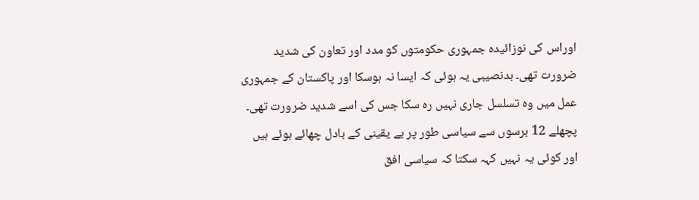اوراس کی نوزائیدہ جمہوری حکومتوں کو مدد اور تعاون کی شدید ضرورت تھی۔ بدنصیبی یہ ہوئی کہ ایسا نہ ہوسکا اور پاکستان کے جمہوری عمل میں وہ تسلسل جاری نہیں رہ سکا جس کی اسے شدید ضرورت تھی۔
پچھلے 12 برسوں سے سیاسی طور پر بے یقینی کے بادل چھائے ہوئے ہیں اور کوئی یہ نہیں کہہ سکتا کہ سیاسی افق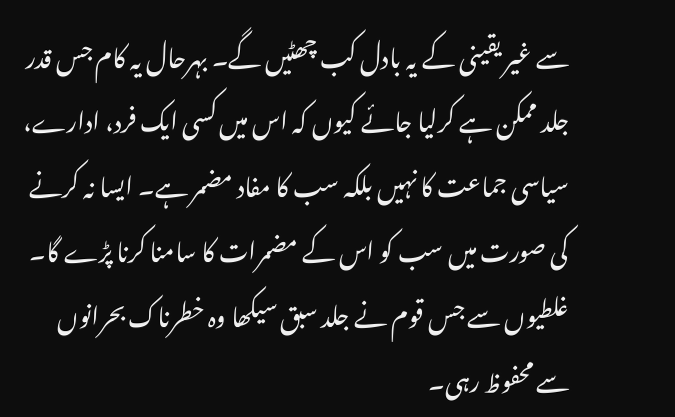سے غیر یقینی کے یہ بادل کب چھٹیں گے۔ بہرحال یہ کام جس قدر جلد ممکن ہے کرلیا جائے کیوں کہ اس میں کسی ایک فرد، ادارے، سیاسی جماعت کا نہیں بلکہ سب کا مفاد مضمر ہے۔ ایسا نہ کرنے کی صورت میں سب کو اس کے مضمرات کا سامنا کرنا پڑے گا۔ غلطیوں سے جس قوم نے جلد سبق سیکھا وہ خطرناک بحرانوں سے محفوظ رہی۔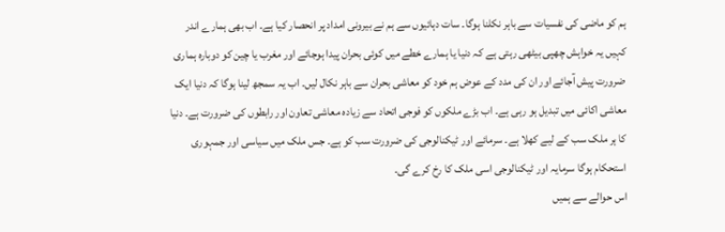ہم کو ماضی کی نفسیات سے باہر نکلنا ہوگا۔ سات دہائیوں سے ہم نے بیرونی امداد پر انحصار کیا ہے۔ اب بھی ہمارے اندر کہیں یہ خواہش چھپی بیٹھی رہتی ہے کہ دنیا یا ہمارے خطے میں کوئی بحران پیدا ہوجائے اور مغرب یا چین کو دوبارہ ہماری ضرورت پیش آجائے اور ان کی مدد کے عوض ہم خود کو معاشی بحران سے باہر نکال لیں۔ اب یہ سمجھ لینا ہوگا کہ دنیا ایک معاشی اکائی میں تبدیل ہو رہی ہے۔ اب بڑے ملکوں کو فوجی اتحاد سے زیادہ معاشی تعاون اور رابطوں کی ضرورت ہے۔ دنیا کا ہر ملک سب کے لیے کھلا ہے۔ سرمائے اور ٹیکنالوجی کی ضرورت سب کو ہے۔ جس ملک میں سیاسی اور جمہوری استحکام ہوگا سرمایہ اور ٹیکنالوجی اسی ملک کا رخ کرے گی۔
اس حوالے سے ہمیں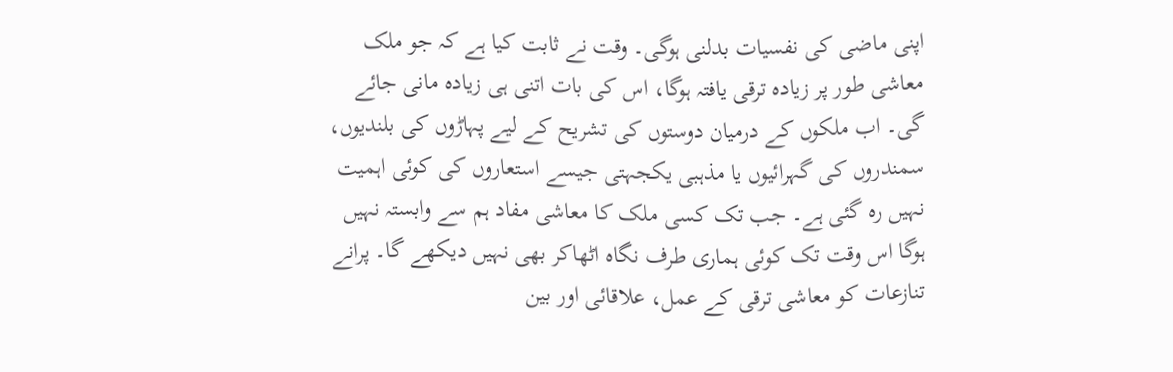اپنی ماضی کی نفسیات بدلنی ہوگی۔ وقت نے ثابت کیا ہے کہ جو ملک معاشی طور پر زیادہ ترقی یافتہ ہوگا، اس کی بات اتنی ہی زیادہ مانی جائے گی۔ اب ملکوں کے درمیان دوستوں کی تشریح کے لیے پہاڑوں کی بلندیوں، سمندروں کی گہرائیوں یا مذہبی یکجہتی جیسے استعاروں کی کوئی اہمیت نہیں رہ گئی ہے۔ جب تک کسی ملک کا معاشی مفاد ہم سے وابستہ نہیں ہوگا اس وقت تک کوئی ہماری طرف نگاہ اٹھاکر بھی نہیں دیکھے گا۔ پرانے تنازعات کو معاشی ترقی کے عمل، علاقائی اور بین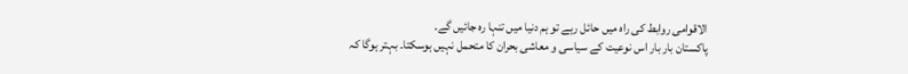الاقوامی روابط کی راہ میں حائل رہے تو ہم دنیا میں تنہا رہ جائیں گے۔
پاکستان بار بار اس نوعیت کے سیاسی و معاشی بحران کا متحمل نہیں ہوسکتا۔ بہتر ہوگا کہ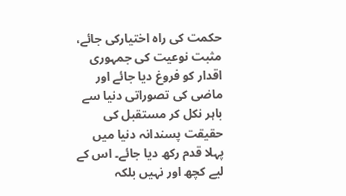حکمت کی راہ اختیارکی جائے، مثبت نوعیت کی جمہوری اقدار کو فروغ دیا جائے اور ماضی کی تصوراتی دنیا سے باہر نکل کر مستقبل کی حقیقت پسندانہ دنیا میں پہلا قدم رکھ دیا جائے۔ اس کے لیے کچھ اور نہیں بلکہ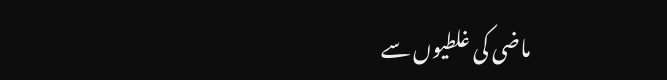ماضی کی غلطیوں سے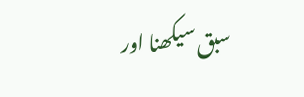سبق سیکھنا اور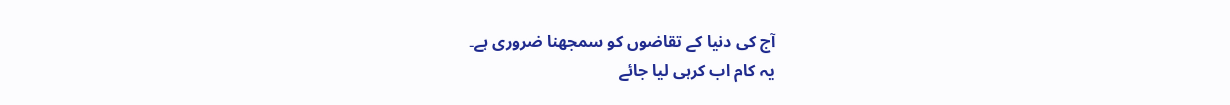آج کی دنیا کے تقاضوں کو سمجھنا ضروری ہے۔
یہ کام اب کرہی لیا جائے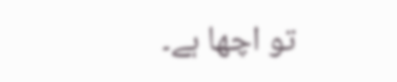تو اچھا ہے۔